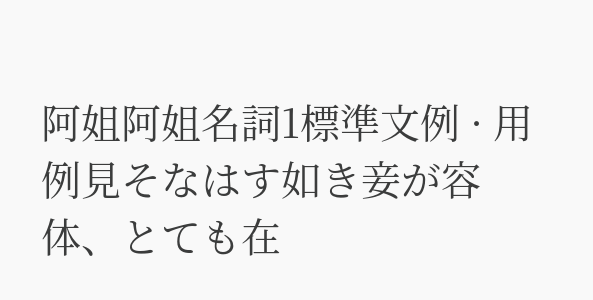阿姐阿姐名詞1標準文例 · 用例見そなはす如き妾が容体、とても在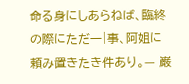命る身にしあらねば、臨終の際にただ一|事、阿姐に頼み置きたき件あり。— 巌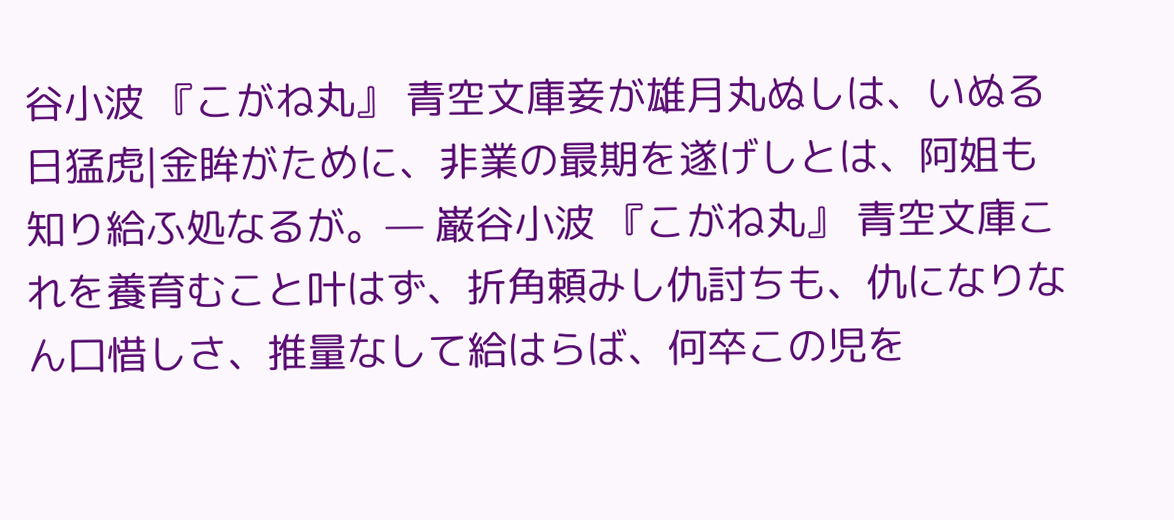谷小波 『こがね丸』 青空文庫妾が雄月丸ぬしは、いぬる日猛虎|金眸がために、非業の最期を遂げしとは、阿姐も知り給ふ処なるが。— 巌谷小波 『こがね丸』 青空文庫これを養育むこと叶はず、折角頼みし仇討ちも、仇になりなん口惜しさ、推量なして給はらば、何卒この児を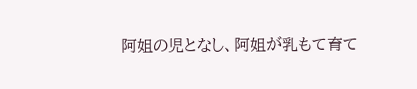阿姐の児となし、阿姐が乳もて育て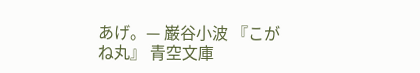あげ。— 巌谷小波 『こがね丸』 青空文庫